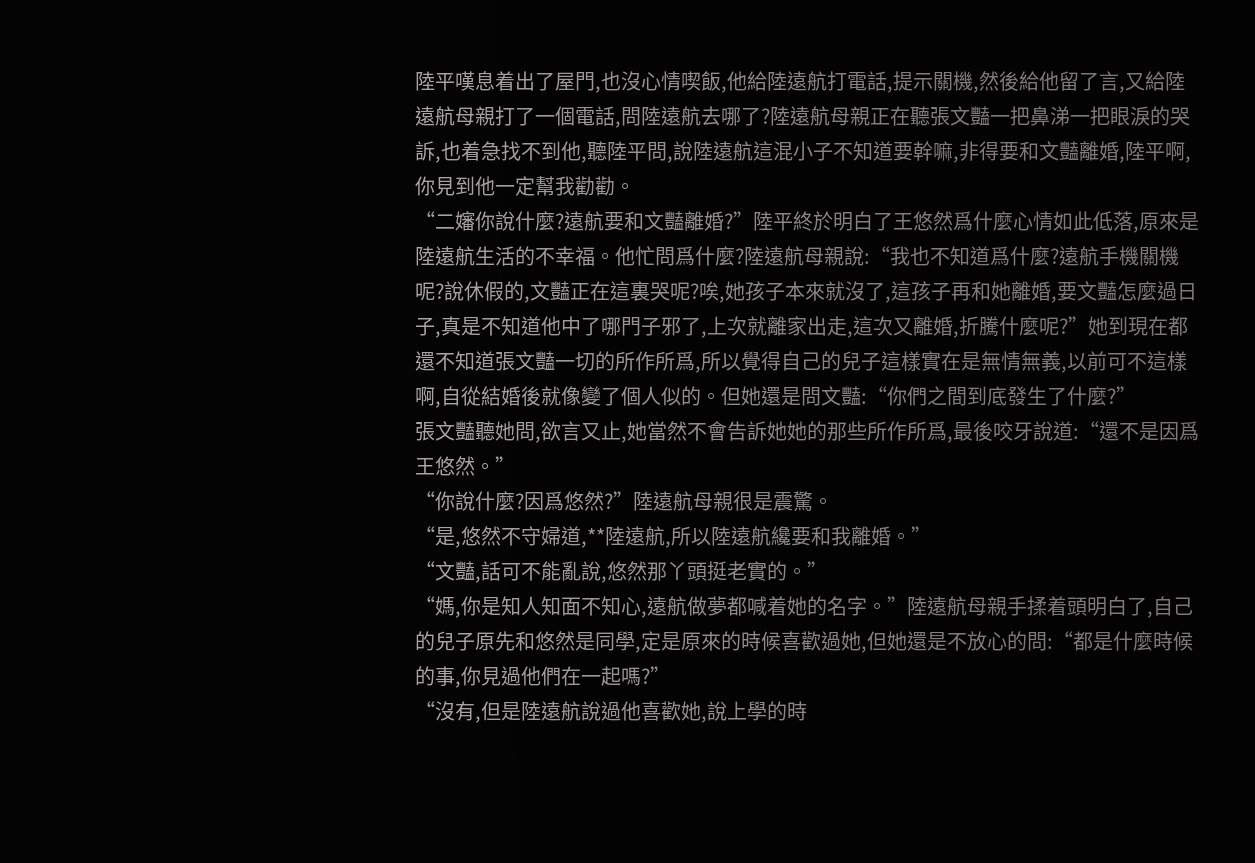陸平嘆息着出了屋門,也沒心情喫飯,他給陸遠航打電話,提示關機,然後給他留了言,又給陸遠航母親打了一個電話,問陸遠航去哪了?陸遠航母親正在聽張文豔一把鼻涕一把眼淚的哭訴,也着急找不到他,聽陸平問,說陸遠航這混小子不知道要幹嘛,非得要和文豔離婚,陸平啊,你見到他一定幫我勸勸。
“二嬸你說什麼?遠航要和文豔離婚?”陸平終於明白了王悠然爲什麼心情如此低落,原來是陸遠航生活的不幸福。他忙問爲什麼?陸遠航母親說:“我也不知道爲什麼?遠航手機關機呢?說休假的,文豔正在這裏哭呢?唉,她孩子本來就沒了,這孩子再和她離婚,要文豔怎麼過日子,真是不知道他中了哪門子邪了,上次就離家出走,這次又離婚,折騰什麼呢?”她到現在都還不知道張文豔一切的所作所爲,所以覺得自己的兒子這樣實在是無情無義,以前可不這樣啊,自從結婚後就像變了個人似的。但她還是問文豔:“你們之間到底發生了什麼?”
張文豔聽她問,欲言又止,她當然不會告訴她她的那些所作所爲,最後咬牙說道:“還不是因爲王悠然。”
“你說什麼?因爲悠然?”陸遠航母親很是震驚。
“是,悠然不守婦道,**陸遠航,所以陸遠航纔要和我離婚。”
“文豔,話可不能亂說,悠然那丫頭挺老實的。”
“媽,你是知人知面不知心,遠航做夢都喊着她的名字。”陸遠航母親手揉着頭明白了,自己的兒子原先和悠然是同學,定是原來的時候喜歡過她,但她還是不放心的問:“都是什麼時候的事,你見過他們在一起嗎?”
“沒有,但是陸遠航說過他喜歡她,說上學的時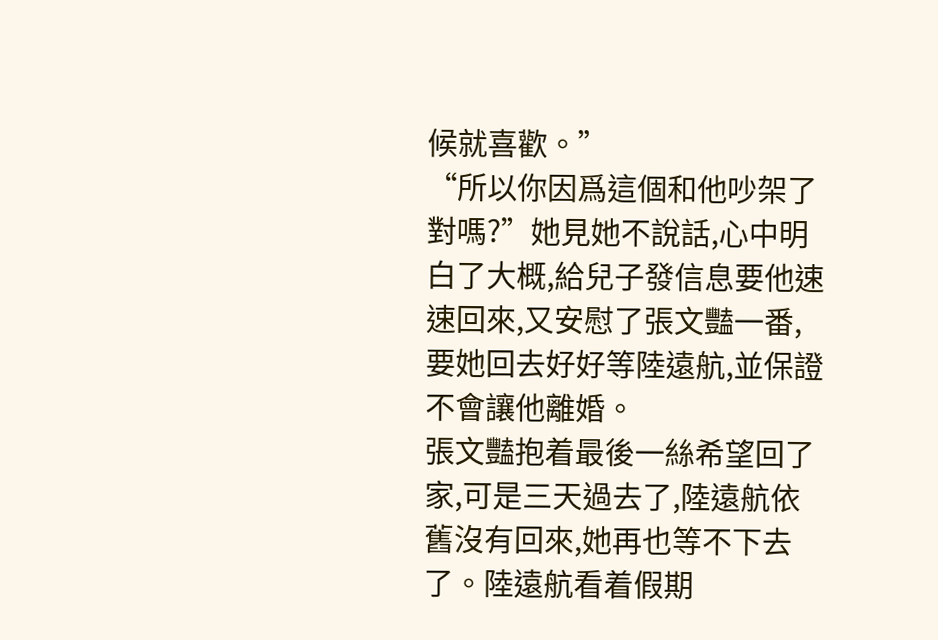候就喜歡。”
“所以你因爲這個和他吵架了對嗎?”她見她不說話,心中明白了大概,給兒子發信息要他速速回來,又安慰了張文豔一番,要她回去好好等陸遠航,並保證不會讓他離婚。
張文豔抱着最後一絲希望回了家,可是三天過去了,陸遠航依舊沒有回來,她再也等不下去了。陸遠航看着假期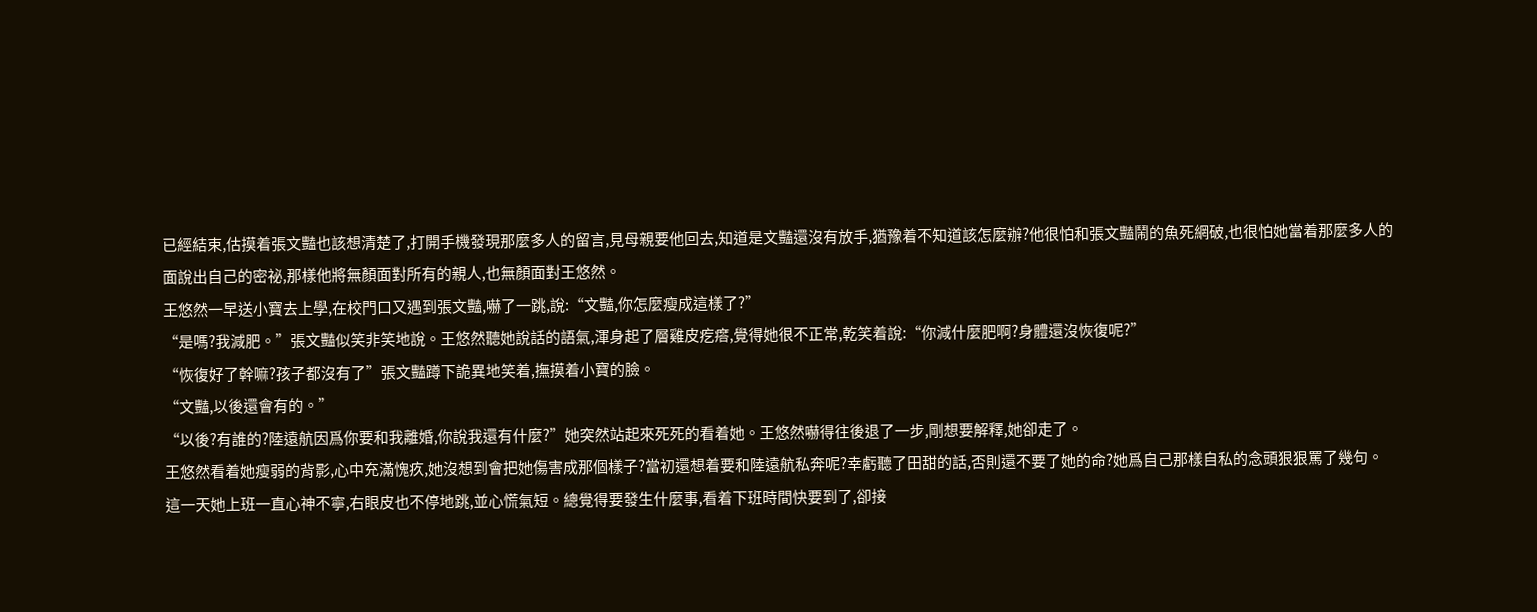已經結束,估摸着張文豔也該想清楚了,打開手機發現那麼多人的留言,見母親要他回去,知道是文豔還沒有放手,猶豫着不知道該怎麼辦?他很怕和張文豔鬧的魚死網破,也很怕她當着那麼多人的面說出自己的密祕,那樣他將無顏面對所有的親人,也無顏面對王悠然。
王悠然一早送小寶去上學,在校門口又遇到張文豔,嚇了一跳,說:“文豔,你怎麼瘦成這樣了?”
“是嗎?我減肥。”張文豔似笑非笑地說。王悠然聽她說話的語氣,渾身起了層雞皮疙瘩,覺得她很不正常,乾笑着說:“你減什麼肥啊?身體還沒恢復呢?”
“恢復好了幹嘛?孩子都沒有了”張文豔蹲下詭異地笑着,撫摸着小寶的臉。
“文豔,以後還會有的。”
“以後?有誰的?陸遠航因爲你要和我離婚,你說我還有什麼?”她突然站起來死死的看着她。王悠然嚇得往後退了一步,剛想要解釋,她卻走了。
王悠然看着她瘦弱的背影,心中充滿愧疚,她沒想到會把她傷害成那個樣子?當初還想着要和陸遠航私奔呢?幸虧聽了田甜的話,否則還不要了她的命?她爲自己那樣自私的念頭狠狠罵了幾句。
這一天她上班一直心神不寧,右眼皮也不停地跳,並心慌氣短。總覺得要發生什麼事,看着下班時間快要到了,卻接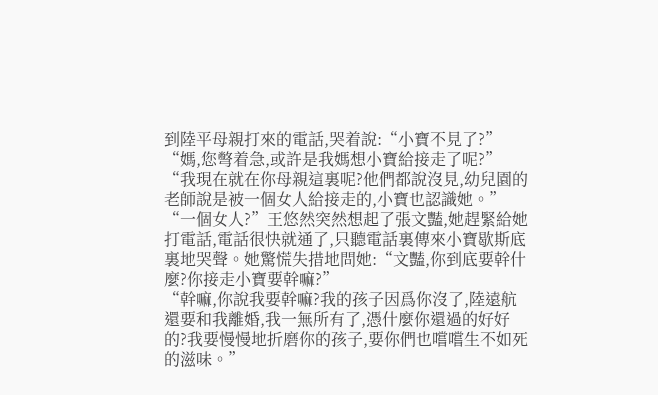到陸平母親打來的電話,哭着說:“小寶不見了?”
“媽,您彆着急,或許是我媽想小寶給接走了呢?”
“我現在就在你母親這裏呢?他們都說沒見,幼兒園的老師說是被一個女人給接走的,小寶也認識她。”
“一個女人?”王悠然突然想起了張文豔,她趕緊給她打電話,電話很快就通了,只聽電話裏傳來小寶歇斯底裏地哭聲。她驚慌失措地問她:“文豔,你到底要幹什麼?你接走小寶要幹嘛?”
“幹嘛,你說我要幹嘛?我的孩子因爲你沒了,陸遠航還要和我離婚,我一無所有了,憑什麼你還過的好好的?我要慢慢地折磨你的孩子,要你們也嚐嚐生不如死的滋味。”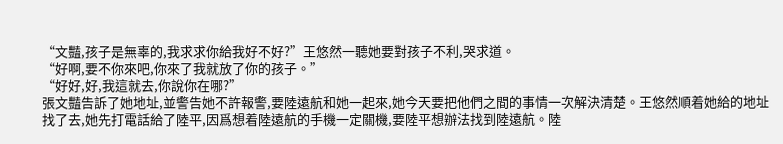“文豔,孩子是無辜的,我求求你給我好不好?”王悠然一聽她要對孩子不利,哭求道。
“好啊,要不你來吧,你來了我就放了你的孩子。”
“好好,好,我這就去,你說你在哪?”
張文豔告訴了她地址,並警告她不許報警,要陸遠航和她一起來,她今天要把他們之間的事情一次解決清楚。王悠然順着她給的地址找了去,她先打電話給了陸平,因爲想着陸遠航的手機一定關機,要陸平想辦法找到陸遠航。陸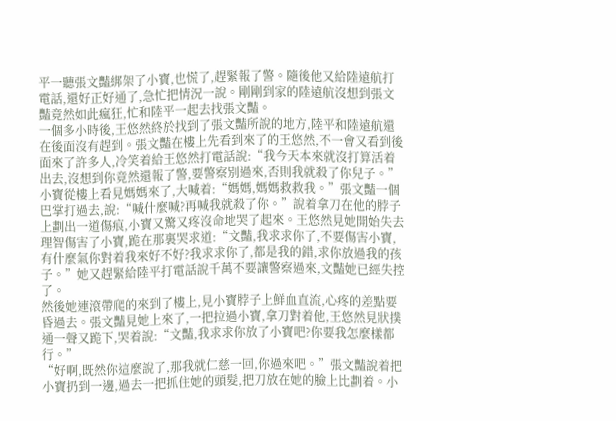平一聽張文豔綁架了小寶,也慌了,趕緊報了警。隨後他又給陸遠航打電話,還好正好通了,急忙把情況一說。剛剛到家的陸遠航沒想到張文豔竟然如此瘋狂,忙和陸平一起去找張文豔。
一個多小時後,王悠然終於找到了張文豔所說的地方,陸平和陸遠航還在後面沒有趕到。張文豔在樓上先看到來了的王悠然,不一會又看到後面來了許多人,冷笑着給王悠然打電話說:“我今天本來就沒打算活着出去,沒想到你竟然還報了警,要警察別過來,否則我就殺了你兒子。”
小寶從樓上看見媽媽來了,大喊着:“媽媽,媽媽救救我。”張文豔一個巴掌打過去,說:“喊什麼喊?再喊我就殺了你。”說着拿刀在他的脖子上劃出一道傷痕,小寶又驚又疼沒命地哭了起來。王悠然見她開始失去理智傷害了小寶,跪在那裏哭求道:“文豔,我求求你了,不要傷害小寶,有什麼氣你對着我來好不好?我求求你了,都是我的錯,求你放過我的孩子。”她又趕緊給陸平打電話說千萬不要讓警察過來,文豔她已經失控了。
然後她連滾帶爬的來到了樓上,見小寶脖子上鮮血直流,心疼的差點要昏過去。張文豔見她上來了,一把拉過小寶,拿刀對着他,王悠然見狀撲通一聲又跪下,哭着說:“文豔,我求求你放了小寶吧?你要我怎麼樣都行。”
“好啊,既然你這麼說了,那我就仁慈一回,你過來吧。”張文豔說着把小寶扔到一邊,過去一把抓住她的頭髮,把刀放在她的臉上比劃着。小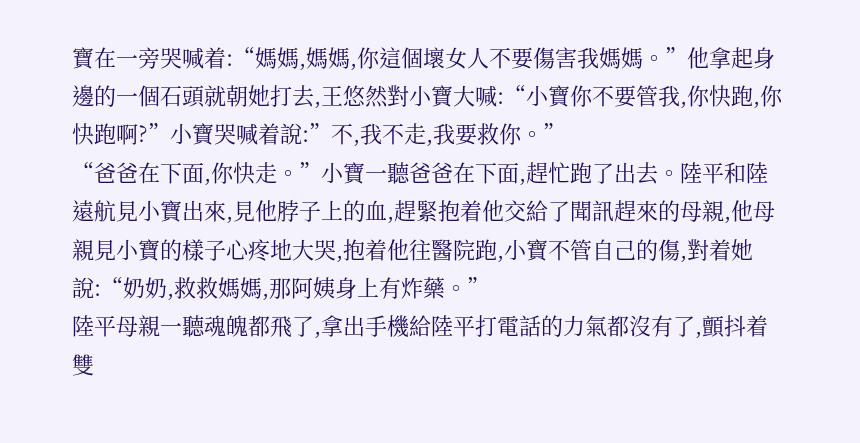寶在一旁哭喊着:“媽媽,媽媽,你這個壞女人不要傷害我媽媽。”他拿起身邊的一個石頭就朝她打去,王悠然對小寶大喊:“小寶你不要管我,你快跑,你快跑啊?”小寶哭喊着說:”不,我不走,我要救你。”
“爸爸在下面,你快走。”小寶一聽爸爸在下面,趕忙跑了出去。陸平和陸遠航見小寶出來,見他脖子上的血,趕緊抱着他交給了聞訊趕來的母親,他母親見小寶的樣子心疼地大哭,抱着他往醫院跑,小寶不管自己的傷,對着她說:“奶奶,救救媽媽,那阿姨身上有炸藥。”
陸平母親一聽魂魄都飛了,拿出手機給陸平打電話的力氣都沒有了,顫抖着雙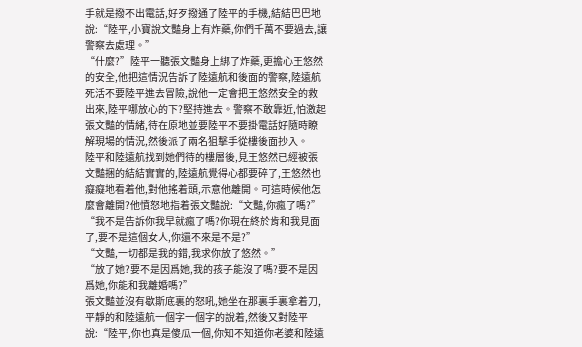手就是撥不出電話,好歹撥通了陸平的手機,結結巴巴地說:“陸平,小寶說文豔身上有炸藥,你們千萬不要過去,讓警察去處理。”
“什麼?”陸平一聽張文豔身上綁了炸藥,更擔心王悠然的安全,他把這情況告訴了陸遠航和後面的警察,陸遠航死活不要陸平進去冒險,說他一定會把王悠然安全的救出來,陸平哪放心的下?堅持進去。警察不敢靠近,怕激起張文豔的情緒,待在原地並要陸平不要掛電話好隨時瞭解現場的情況,然後派了兩名狙擊手從樓後面抄入。
陸平和陸遠航找到她們待的樓層後,見王悠然已經被張文豔捆的結結實實的,陸遠航覺得心都要碎了,王悠然也癡癡地看着他,對他搖着頭,示意他離開。可這時候他怎麼會離開?他憤怒地指着張文豔說:“文豔,你瘋了嗎?”
“我不是告訴你我早就瘋了嗎?你現在終於肯和我見面了,要不是這個女人,你還不來是不是?”
“文豔,一切都是我的錯,我求你放了悠然。”
“放了她?要不是因爲她,我的孩子能沒了嗎?要不是因爲她,你能和我離婚嗎?”
張文豔並沒有歇斯底裏的怒吼,她坐在那裏手裏拿着刀,平靜的和陸遠航一個字一個字的說着,然後又對陸平說:“陸平,你也真是傻瓜一個,你知不知道你老婆和陸遠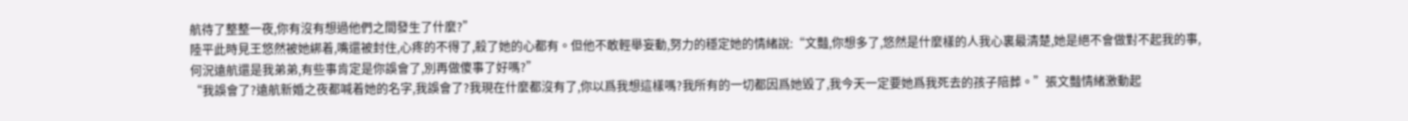航待了整整一夜,你有沒有想過他們之間發生了什麼?”
陸平此時見王悠然被她綁着,嘴還被封住,心疼的不得了,殺了她的心都有。但他不敢輕舉妄動,努力的穩定她的情緒說:“文豔,你想多了,悠然是什麼樣的人我心裏最清楚,她是絕不會做對不起我的事,何況遠航還是我弟弟,有些事肯定是你誤會了,別再做傻事了好嗎?”
“我誤會了?遠航新婚之夜都喊着她的名字,我誤會了?我現在什麼都沒有了,你以爲我想這樣嗎?我所有的一切都因爲她毀了,我今天一定要她爲我死去的孩子陪葬。”張文豔情緒激動起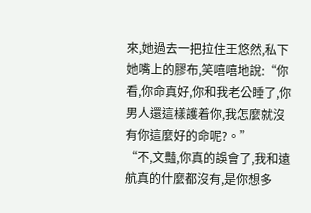來,她過去一把拉住王悠然,私下她嘴上的膠布,笑嘻嘻地說:“你看,你命真好,你和我老公睡了,你男人還這樣護着你,我怎麼就沒有你這麼好的命呢?。”
“不,文豔,你真的誤會了,我和遠航真的什麼都沒有,是你想多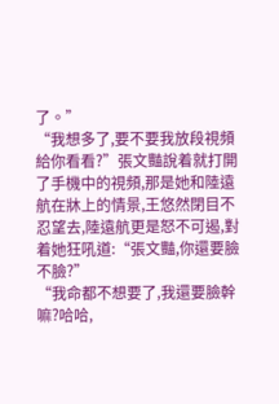了。”
“我想多了,要不要我放段視頻給你看看?”張文豔說着就打開了手機中的視頻,那是她和陸遠航在牀上的情景,王悠然閉目不忍望去,陸遠航更是怒不可遏,對着她狂吼道:“張文豔,你還要臉不臉?”
“我命都不想要了,我還要臉幹嘛?哈哈,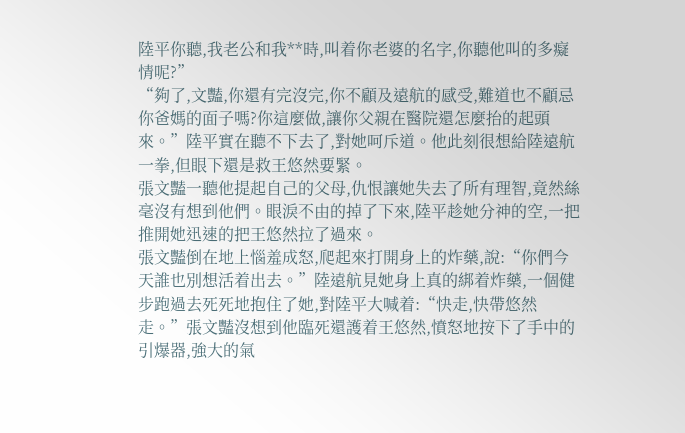陸平你聽,我老公和我**時,叫着你老婆的名字,你聽他叫的多癡情呢?”
“夠了,文豔,你還有完沒完,你不顧及遠航的感受,難道也不顧忌你爸媽的面子嗎?你這麼做,讓你父親在醫院還怎麼抬的起頭來。”陸平實在聽不下去了,對她呵斥道。他此刻很想給陸遠航一拳,但眼下還是救王悠然要緊。
張文豔一聽他提起自己的父母,仇恨讓她失去了所有理智,竟然絲毫沒有想到他們。眼淚不由的掉了下來,陸平趁她分神的空,一把推開她迅速的把王悠然拉了過來。
張文豔倒在地上惱羞成怒,爬起來打開身上的炸藥,說:“你們今天誰也別想活着出去。”陸遠航見她身上真的綁着炸藥,一個健步跑過去死死地抱住了她,對陸平大喊着:“快走,快帶悠然走。”張文豔沒想到他臨死還護着王悠然,憤怒地按下了手中的引爆器,強大的氣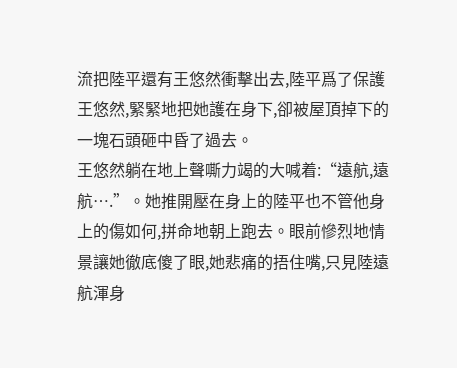流把陸平還有王悠然衝擊出去,陸平爲了保護王悠然,緊緊地把她護在身下,卻被屋頂掉下的一塊石頭砸中昏了過去。
王悠然躺在地上聲嘶力竭的大喊着:“遠航,遠航….”。她推開壓在身上的陸平也不管他身上的傷如何,拼命地朝上跑去。眼前慘烈地情景讓她徹底傻了眼,她悲痛的捂住嘴,只見陸遠航渾身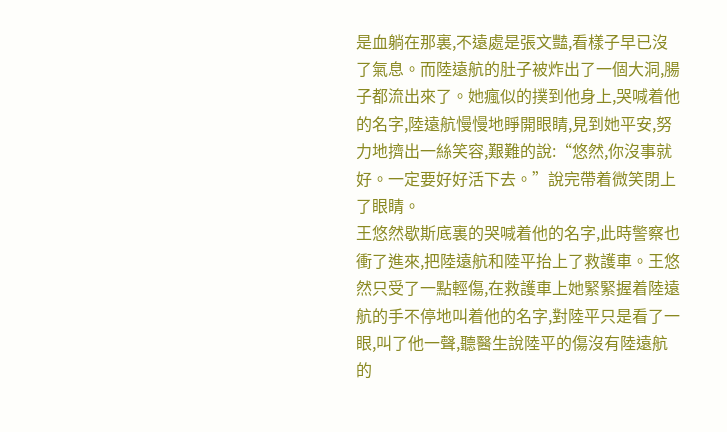是血躺在那裏,不遠處是張文豔,看樣子早已沒了氣息。而陸遠航的肚子被炸出了一個大洞,腸子都流出來了。她瘋似的撲到他身上,哭喊着他的名字,陸遠航慢慢地睜開眼睛,見到她平安,努力地擠出一絲笑容,艱難的說:“悠然,你沒事就好。一定要好好活下去。”說完帶着微笑閉上了眼睛。
王悠然歇斯底裏的哭喊着他的名字,此時警察也衝了進來,把陸遠航和陸平抬上了救護車。王悠然只受了一點輕傷,在救護車上她緊緊握着陸遠航的手不停地叫着他的名字,對陸平只是看了一眼,叫了他一聲,聽醫生說陸平的傷沒有陸遠航的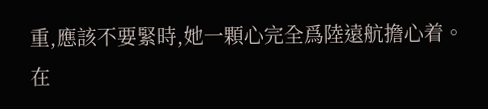重,應該不要緊時,她一顆心完全爲陸遠航擔心着。在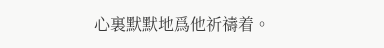心裏默默地爲他祈禱着。